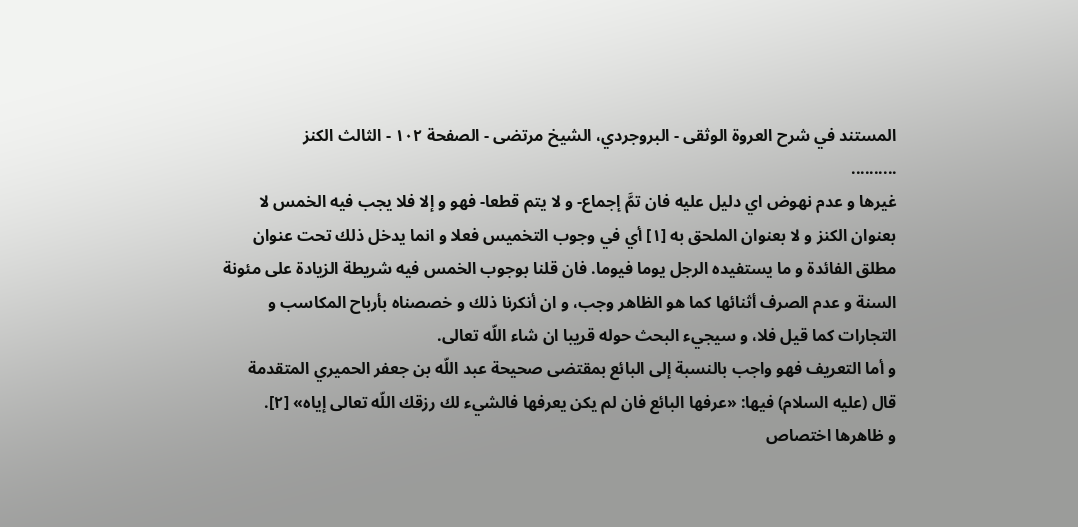المستند في شرح العروة الوثقى - البروجردي، الشيخ مرتضى - الصفحة ١٠٢ - الثالث الكنز
..........
غيرها و عدم نهوض اي دليل عليه فان تمَّ إجماع- و لا يتم قطعا- فهو و إلا فلا يجب فيه الخمس لا بعنوان الكنز و لا بعنوان الملحق به [١] أي في وجوب التخميس فعلا و انما يدخل ذلك تحت عنوان مطلق الفائدة و ما يستفيده الرجل يوما فيوما. فان قلنا بوجوب الخمس فيه شريطة الزيادة على مئونة السنة و عدم الصرف أثنائها كما هو الظاهر وجب، و ان أنكرنا ذلك و خصصناه بأرباح المكاسب و التجارات كما قيل فلا، و سيجيء البحث حوله قريبا ان شاء اللّه تعالى.
و أما التعريف فهو واجب بالنسبة إلى البائع بمقتضى صحيحة عبد اللّه بن جعفر الحميري المتقدمة قال (عليه السلام) فيها: «عرفها البائع فان لم يكن يعرفها فالشيء لك رزقك اللّه تعالى إياه» [٢].
و ظاهرها اختصاص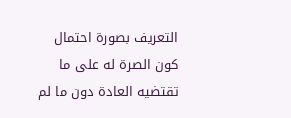التعريف بصورة احتمال كون الصرة له على ما تقتضيه العادة دون ما لم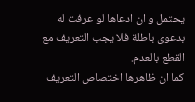يحتمل و ان ادعاها لو عرفت له بدعوى باطلة فلا يجب التعريف مع القطع بالعدم.
كما ان ظاهرها اختصاص التعريف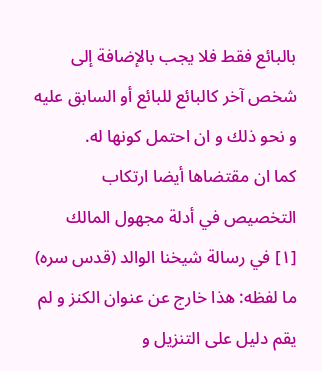بالبائع فقط فلا يجب بالإضافة إلى شخص آخر كالبائع للبائع أو السابق عليه و نحو ذلك و ان احتمل كونها له.
كما ان مقتضاها أيضا ارتكاب التخصيص في أدلة مجهول المالك
[١] في رسالة شيخنا الوالد (قدس سره) ما لفظه: هذا خارج عن عنوان الكنز و لم يقم دليل على التنزيل و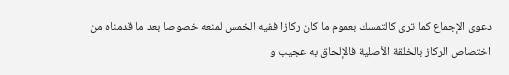دعوى الإجماع كما ترى كالتمسك بعموم ما كان ركازا ففيه الخمس لمنعه خصوصا بعد ما قدمناه من اختصاص الركاز بالخلقة الأصلية فالإلحاق به عجيب و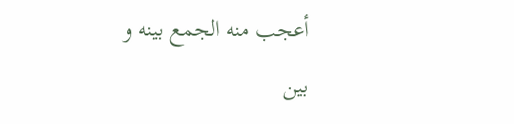أعجب منه الجمع بينه و بين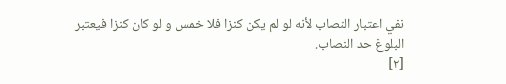نفي اعتبار النصاب لأنه لو لم يكن كنزا فلا خمس و لو كان كنزا فيعتبر البلوغ حد النصاب.
[٢]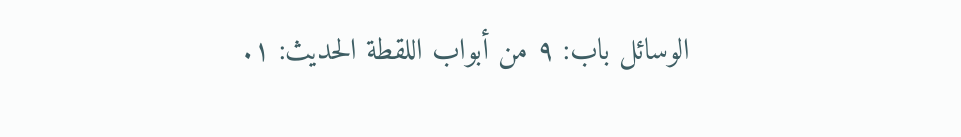الوسائل باب: ٩ من أبواب اللقطة الحديث: ١.